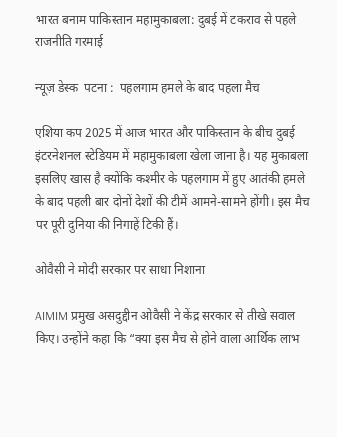भारत बनाम पाकिस्तान महामुकाबला: दुबई में टकराव से पहले राजनीति गरमाई

न्यूज़ डेस्क  पटना :  पहलगाम हमले के बाद पहला मैच

एशिया कप 2025 में आज भारत और पाकिस्तान के बीच दुबई इंटरनेशनल स्टेडियम में महामुकाबला खेला जाना है। यह मुकाबला इसलिए खास है क्योंकि कश्मीर के पहलगाम में हुए आतंकी हमले के बाद पहली बार दोनों देशों की टीमें आमने-सामने होंगी। इस मैच पर पूरी दुनिया की निगाहें टिकी हैं।

ओवैसी ने मोदी सरकार पर साधा निशाना

AIMIM प्रमुख असदुद्दीन ओवैसी ने केंद्र सरकार से तीखे सवाल किए। उन्होंने कहा कि “क्या इस मैच से होने वाला आर्थिक लाभ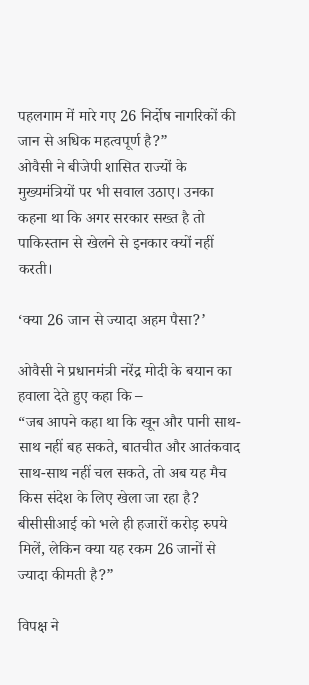पहलगाम में मारे गए 26 निर्दोष नागरिकों की जान से अधिक महत्वपूर्ण है?”
ओवैसी ने बीजेपी शासित राज्यों के मुख्यमंत्रियों पर भी सवाल उठाए। उनका कहना था कि अगर सरकार सख्त है तो पाकिस्तान से खेलने से इनकार क्यों नहीं करती।

‘क्या 26 जान से ज्यादा अहम पैसा?’

ओवैसी ने प्रधानमंत्री नरेंद्र मोदी के बयान का हवाला देते हुए कहा कि –
“जब आपने कहा था कि खून और पानी साथ-साथ नहीं बह सकते, बातचीत और आतंकवाद साथ-साथ नहीं चल सकते, तो अब यह मैच किस संदेश के लिए खेला जा रहा है? बीसीसीआई को भले ही हजारों करोड़ रुपये मिलें, लेकिन क्या यह रकम 26 जानों से ज्यादा कीमती है?”

विपक्ष ने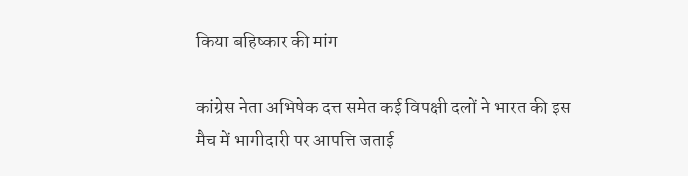किया बहिष्कार की मांग

कांग्रेस नेता अभिषेक दत्त समेत कई विपक्षी दलों ने भारत की इस मैच में भागीदारी पर आपत्ति जताई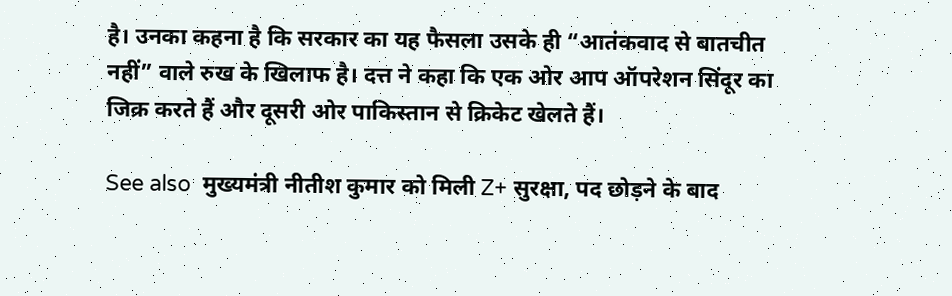है। उनका कहना है कि सरकार का यह फैसला उसके ही “आतंकवाद से बातचीत नहीं” वाले रुख के खिलाफ है। दत्त ने कहा कि एक ओर आप ऑपरेशन सिंदूर का जिक्र करते हैं और दूसरी ओर पाकिस्तान से क्रिकेट खेलते हैं।

See also  मुख्यमंत्री नीतीश कुमार को मिली Z+ सुरक्षा, पद छोड़ने के बाद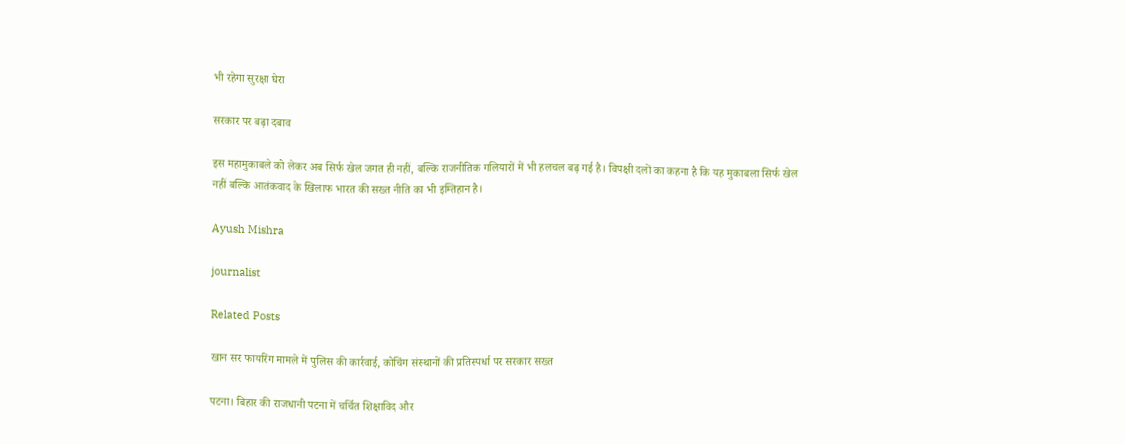भी रहेगा सुरक्षा घेरा

सरकार पर बढ़ा दबाव

इस महामुकाबले को लेकर अब सिर्फ खेल जगत ही नहीं, बल्कि राजनीतिक गलियारों में भी हलचल बढ़ गई है। विपक्षी दलों का कहना है कि यह मुकाबला सिर्फ खेल नहीं बल्कि आतंकवाद के खिलाफ भारत की सख्त नीति का भी इम्तिहान है।

Ayush Mishra

journalist

Related Posts

खान सर फायरिंग मामले में पुलिस की कार्रवाई, कोचिंग संस्थानों की प्रतिस्पर्धा पर सरकार सख्त

पटना। बिहार की राजधानी पटना में चर्चित शिक्षाविद और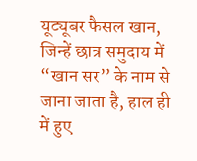यूट्यूबर फैसल खान, जिन्हें छात्र समुदाय में “खान सर” के नाम से जाना जाता है, हाल ही में हुए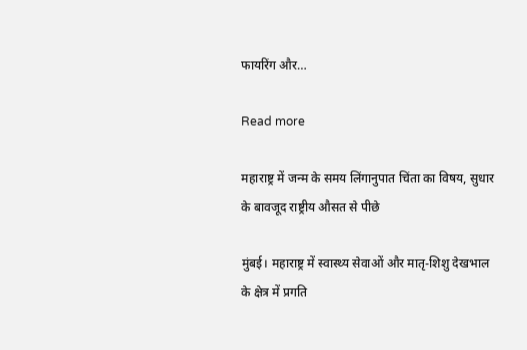फायरिंग और…

Read more

महाराष्ट्र में जन्म के समय लिंगानुपात चिंता का विषय, सुधार के बावजूद राष्ट्रीय औसत से पीछे

मुंबई। महाराष्ट्र में स्वास्थ्य सेवाओं और मातृ-शिशु देखभाल के क्षेत्र में प्रगति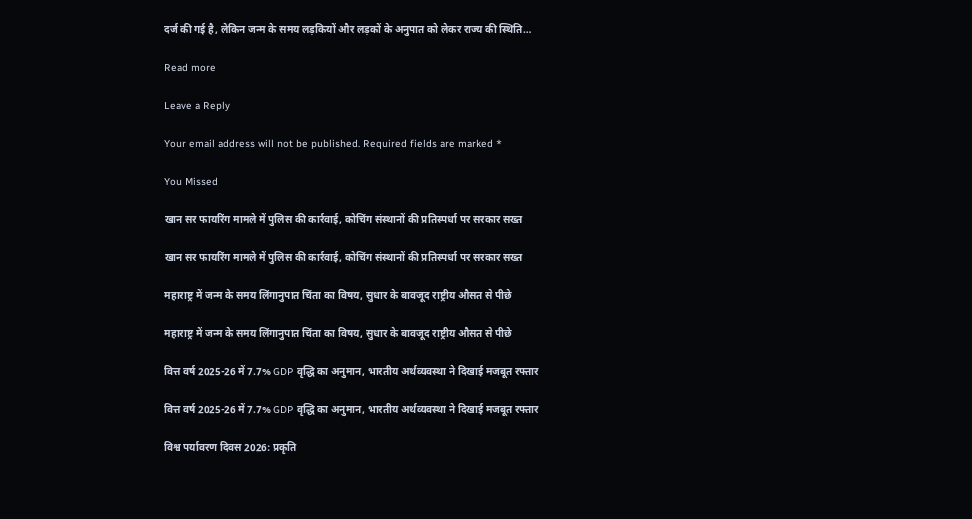दर्ज की गई है, लेकिन जन्म के समय लड़कियों और लड़कों के अनुपात को लेकर राज्य की स्थिति…

Read more

Leave a Reply

Your email address will not be published. Required fields are marked *

You Missed

खान सर फायरिंग मामले में पुलिस की कार्रवाई, कोचिंग संस्थानों की प्रतिस्पर्धा पर सरकार सख्त

खान सर फायरिंग मामले में पुलिस की कार्रवाई, कोचिंग संस्थानों की प्रतिस्पर्धा पर सरकार सख्त

महाराष्ट्र में जन्म के समय लिंगानुपात चिंता का विषय, सुधार के बावजूद राष्ट्रीय औसत से पीछे

महाराष्ट्र में जन्म के समय लिंगानुपात चिंता का विषय, सुधार के बावजूद राष्ट्रीय औसत से पीछे

वित्त वर्ष 2025-26 में 7.7% GDP वृद्धि का अनुमान, भारतीय अर्थव्यवस्था ने दिखाई मजबूत रफ्तार

वित्त वर्ष 2025-26 में 7.7% GDP वृद्धि का अनुमान, भारतीय अर्थव्यवस्था ने दिखाई मजबूत रफ्तार

विश्व पर्यावरण दिवस 2026: प्रकृति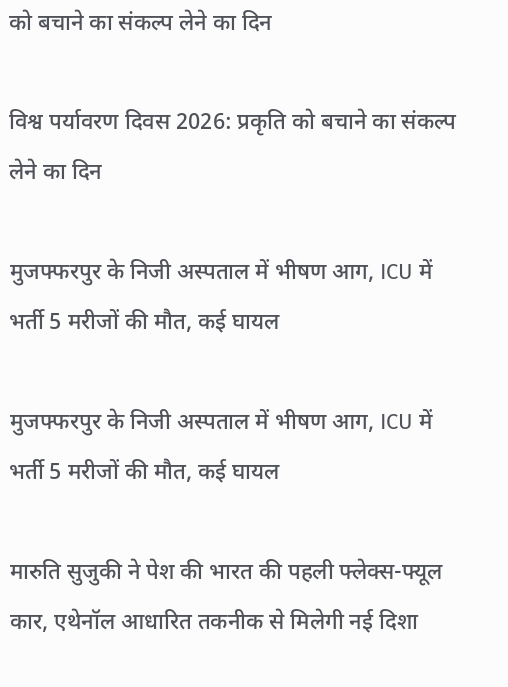को बचाने का संकल्प लेने का दिन

विश्व पर्यावरण दिवस 2026: प्रकृति को बचाने का संकल्प लेने का दिन

मुजफ्फरपुर के निजी अस्पताल में भीषण आग, ICU में भर्ती 5 मरीजों की मौत, कई घायल

मुजफ्फरपुर के निजी अस्पताल में भीषण आग, ICU में भर्ती 5 मरीजों की मौत, कई घायल

मारुति सुजुकी ने पेश की भारत की पहली फ्लेक्स-फ्यूल कार, एथेनॉल आधारित तकनीक से मिलेगी नई दिशा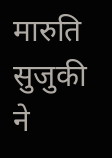मारुति सुजुकी ने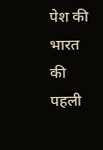पेश की भारत की पहली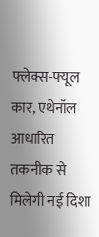फ्लेक्स-फ्यूल कार, एथेनॉल आधारित तकनीक से मिलेगी नई दिशा